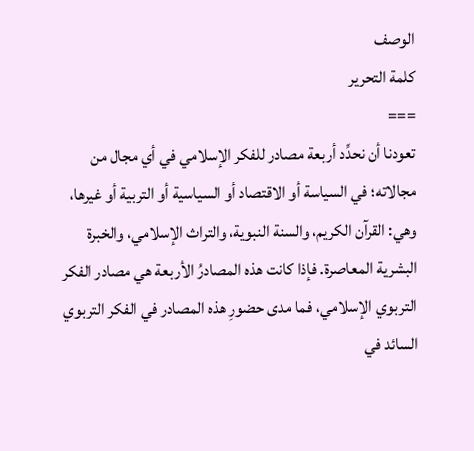الوصف
كلمة التحرير
===
تعودنا أن نحدِّد أربعة مصادر للفكر الإسلامي في أي مجال من مجالاته؛ في السياسة أو الاقتصاد أو السياسية أو التربية أو غيرها، وهي: القرآن الكريم، والسنة النبوية، والتراث الإسلامي، والخبرة البشرية المعاصرة. فإذا كانت هذه المصادرُ الأربعة هي مصادر الفكر التربوي الإسلامي، فما مدى حضورِ هذه المصادر في الفكر التربوي السائد في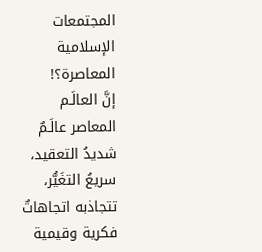المجتمعات الإسلامية المعاصرة؟!
إنَّ العالَـم المعاصر عالَـمٌ شديدُ التعقيد، سريعُ التغَيُّر، تتجاذبه اتجاهاتٌ فكرية وقيمية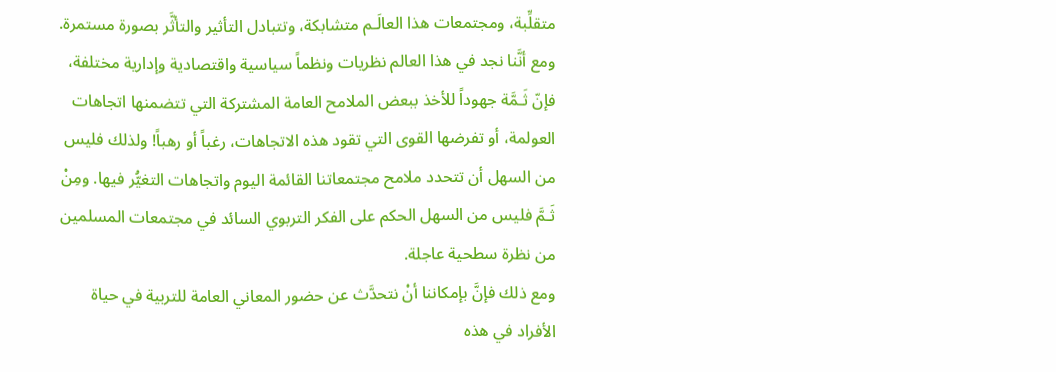متقلِّبة، ومجتمعات هذا العالَـم متشابكة، وتتبادل التأثير والتأثَّر بصورة مستمرة. ومع أنَّنا نجد في هذا العالم نظريات ونظماً سياسية واقتصادية وإدارية مختلفة، فإنّ ثَـمَّة جهوداً للأخذ ببعض الملامح العامة المشتركة التي تتضمنها اتجاهات العولمة، أو تفرضها القوى التي تقود هذه الاتجاهات، رغباً أو رهباً! ولذلك فليس من السهل أن تتحدد ملامح مجتمعاتنا القائمة اليوم واتجاهات التغيُّر فيها. ومِنْ ثَـمَّ فليس من السهل الحكم على الفكر التربوي السائد في مجتمعات المسلمين من نظرة سطحية عاجلة.
ومع ذلك فإنَّ بإمكاننا أنْ نتحدَّث عن حضور المعاني العامة للتربية في حياة الأفراد في هذه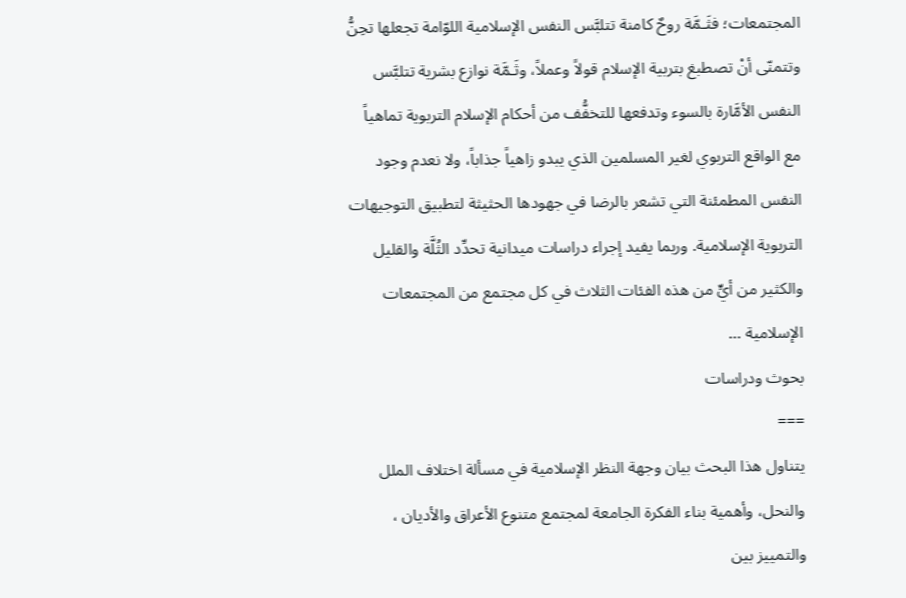المجتمعات؛ فثَـمَّة روحٌ كامنة تتلبَّس النفس الإسلامية اللوّامة تجعلها تحِنُّ وتتمنّى أنْ تصطبغ بتربية الإسلام قولاً وعملاً، وثَـمَّة نوازع بشرية تتلبَّس النفس الأمَّارة بالسوء وتدفعها للتخفُّف من أحكام الإسلام التربوية تماهياً مع الواقع التربوي لغير المسلمين الذي يبدو زاهياً جذاباً، ولا نعدم وجود النفس المطمئنة التي تشعر بالرضا في جهودها الحثيثة لتطبيق التوجيهات التربوية الإسلامية. وربما يفيد إجراء دراسات ميدانية تحدِّد الثُلَّة والقليل والكثير من أيٍّ من هذه الفئات الثلاث في كل مجتمع من المجتمعات الإسلامية …
بحوث ودراسات
===
يتناول هذا البحث بيان وجهة النظر الإسلامية في مسألة اختلاف الملل والنحل، وأهمية بناء الفكرة الجامعة لمجتمع متنوع الأعراق والأديان ، والتمييز بين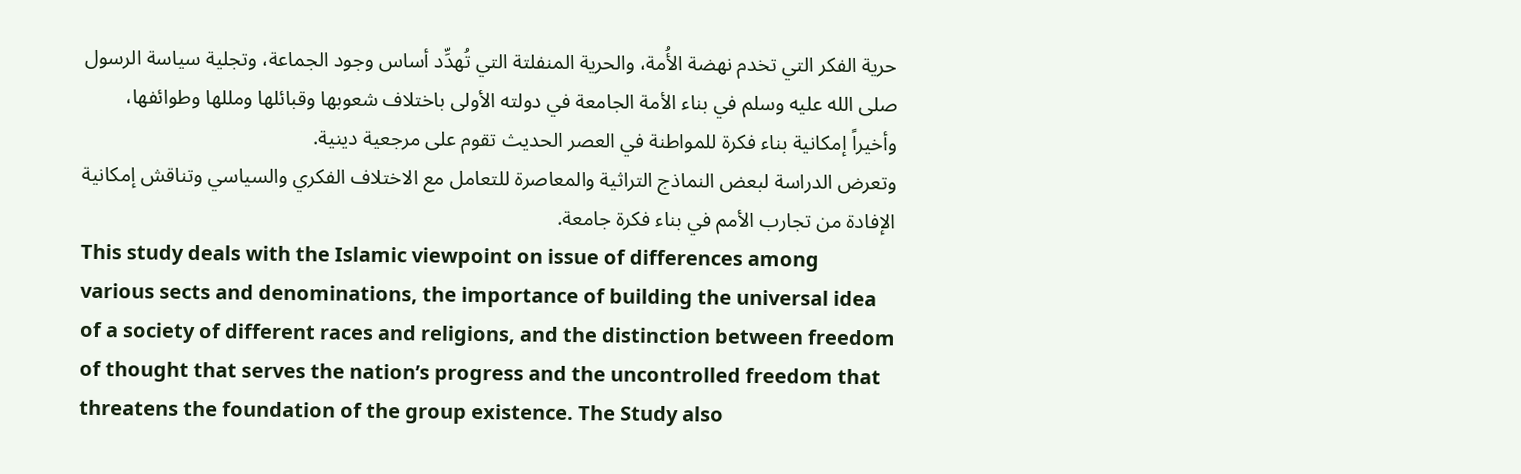حرية الفكر التي تخدم نهضة الأُمة، والحرية المنفلتة التي تُهدِّد أساس وجود الجماعة، وتجلية سياسة الرسول صلى الله عليه وسلم في بناء الأمة الجامعة في دولته الأولى باختلاف شعوبها وقبائلها ومللها وطوائفها، وأخيراً إمكانية بناء فكرة للمواطنة في العصر الحديث تقوم على مرجعية دينية.
وتعرض الدراسة لبعض النماذج التراثية والمعاصرة للتعامل مع الاختلاف الفكري والسياسي وتناقش إمكانية الإفادة من تجارب الأمم في بناء فكرة جامعة.
This study deals with the Islamic viewpoint on issue of differences among various sects and denominations, the importance of building the universal idea of a society of different races and religions, and the distinction between freedom of thought that serves the nation’s progress and the uncontrolled freedom that threatens the foundation of the group existence. The Study also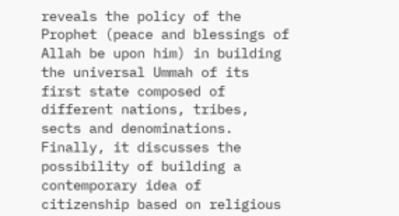reveals the policy of the Prophet (peace and blessings of Allah be upon him) in building the universal Ummah of its first state composed of different nations, tribes, sects and denominations. Finally, it discusses the possibility of building a contemporary idea of citizenship based on religious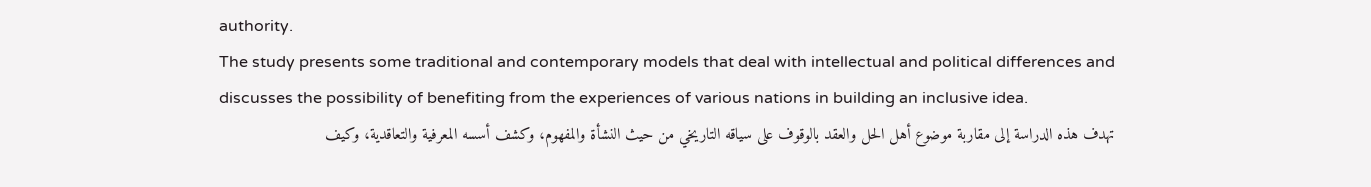authority.
The study presents some traditional and contemporary models that deal with intellectual and political differences and discusses the possibility of benefiting from the experiences of various nations in building an inclusive idea.
تهدف هذه الدراسة إلى مقاربة موضوع أهل الحل والعقد بالوقوف على سياقه التاريخي من حيث النشأة والمفهوم، وكشف أسسه المعرفية والتعاقدية، وكيف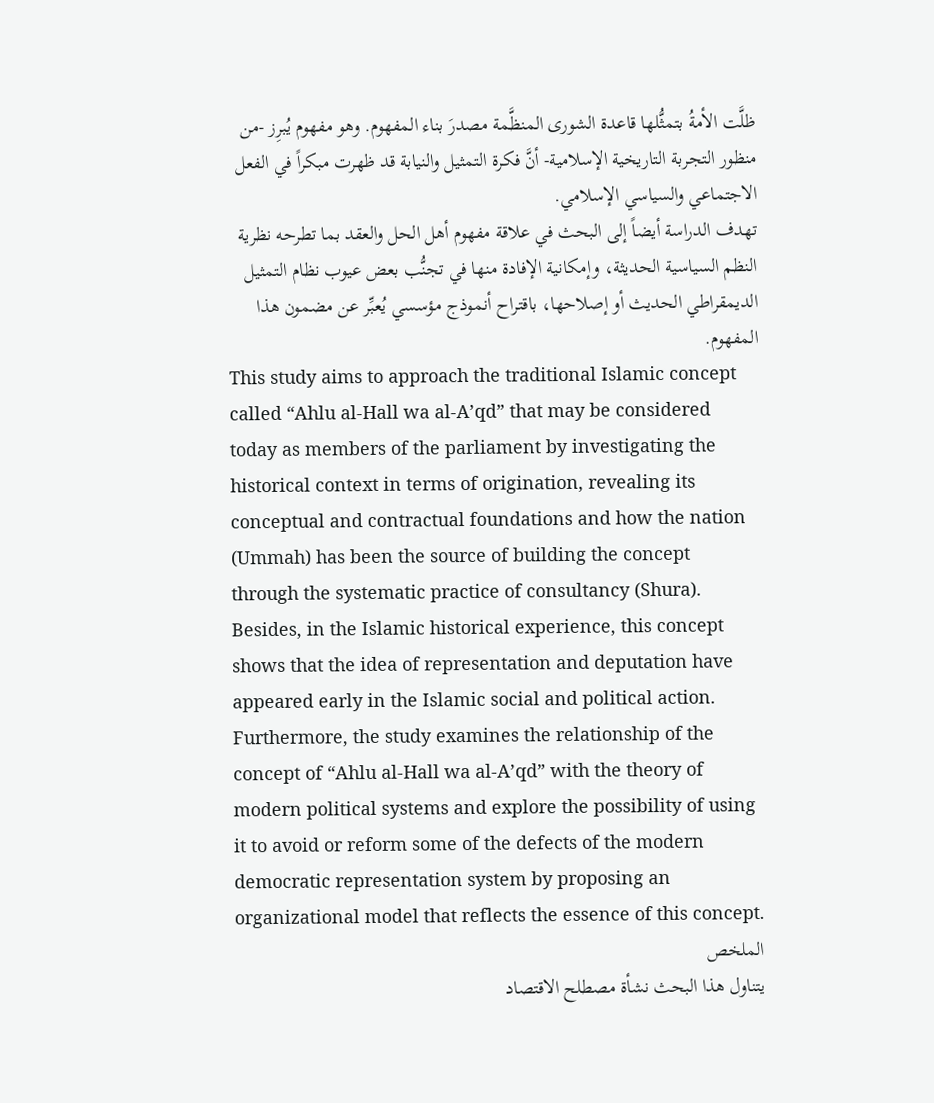ظلَّت الأمةُ بتمثُّلها قاعدة الشورى المنظَّمة مصدرَ بناء المفهوم. وهو مفهوم يُبرِز -من منظور التجربة التاريخية الإسلامية- أنَّ فكرة التمثيل والنيابة قد ظهرت مبكراً في الفعل الاجتماعي والسياسي الإسلامي.
تهدف الدراسة أيضاً إلى البحث في علاقة مفهوم أهل الحل والعقد بما تطرحه نظرية النظم السياسية الحديثة، وإمكانية الإفادة منها في تجنُّب بعض عيوب نظام التمثيل الديمقراطي الحديث أو إصلاحها، باقتراح أنموذج مؤسسي يُعبِّر عن مضمون هذا المفهوم.
This study aims to approach the traditional Islamic concept called “Ahlu al-Hall wa al-A’qd” that may be considered today as members of the parliament by investigating the historical context in terms of origination, revealing its conceptual and contractual foundations and how the nation (Ummah) has been the source of building the concept through the systematic practice of consultancy (Shura). Besides, in the Islamic historical experience, this concept shows that the idea of representation and deputation have appeared early in the Islamic social and political action.
Furthermore, the study examines the relationship of the concept of “Ahlu al-Hall wa al-A’qd” with the theory of modern political systems and explore the possibility of using it to avoid or reform some of the defects of the modern democratic representation system by proposing an organizational model that reflects the essence of this concept.
الملخص
يتناول هذا البحث نشأة مصطلح الاقتصاد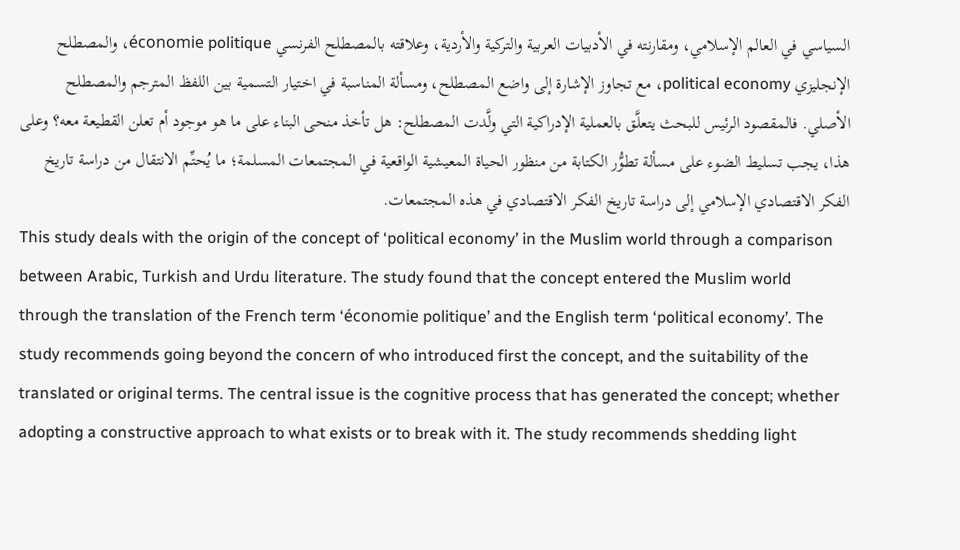السياسي في العالم الإسلامي، ومقارنته في الأدبيات العربية والتركية والأردية، وعلاقته بالمصطلح الفرنسي économie politique، والمصطلح الإنجليزي political economy، مع تجاوز الإشارة إلى واضع المصطلح، ومسألة المناسبة في اختيار التسمية بين اللفظ المترجم والمصطلح الأصلي. فالمقصود الرئيس للبحث يتعلَّق بالعملية الإدراكية التي ولَّدت المصطلح: هل تأخذ منحى البناء على ما هو موجود أم تعلن القطيعة معه؟ وعلى هذا، يجب تسليط الضوء على مسألة تطوُّر الكتابة من منظور الحياة المعيشية الواقعية في المجتمعات المسلمة؛ ما يُحتِّم الانتقال من دراسة تاريخ الفكر الاقتصادي الإسلامي إلى دراسة تاريخ الفكر الاقتصادي في هذه المجتمعات.
This study deals with the origin of the concept of ‘political economy’ in the Muslim world through a comparison between Arabic, Turkish and Urdu literature. The study found that the concept entered the Muslim world through the translation of the French term ‘économie politique’ and the English term ‘political economy’. The study recommends going beyond the concern of who introduced first the concept, and the suitability of the translated or original terms. The central issue is the cognitive process that has generated the concept; whether adopting a constructive approach to what exists or to break with it. The study recommends shedding light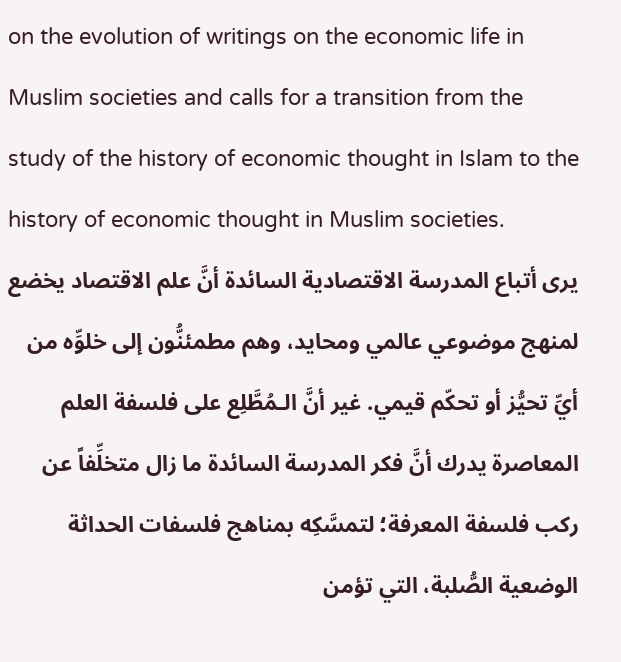on the evolution of writings on the economic life in Muslim societies and calls for a transition from the study of the history of economic thought in Islam to the history of economic thought in Muslim societies.
يرى أتباع المدرسة الاقتصادية السائدة أنَّ علم الاقتصاد يخضع لمنهج موضوعي عالمي ومحايد، وهم مطمئنُّون إلى خلوِّه من أيِّ تحيُّز أو تحكّم قيمي. غير أنَّ الـمُطَّلِع على فلسفة العلم المعاصرة يدرك أنَّ فكر المدرسة السائدة ما زال متخلِّفاً عن ركب فلسفة المعرفة؛ لتمسَّكِه بمناهج فلسفات الحداثة الوضعية الصُّلبة، التي تؤمن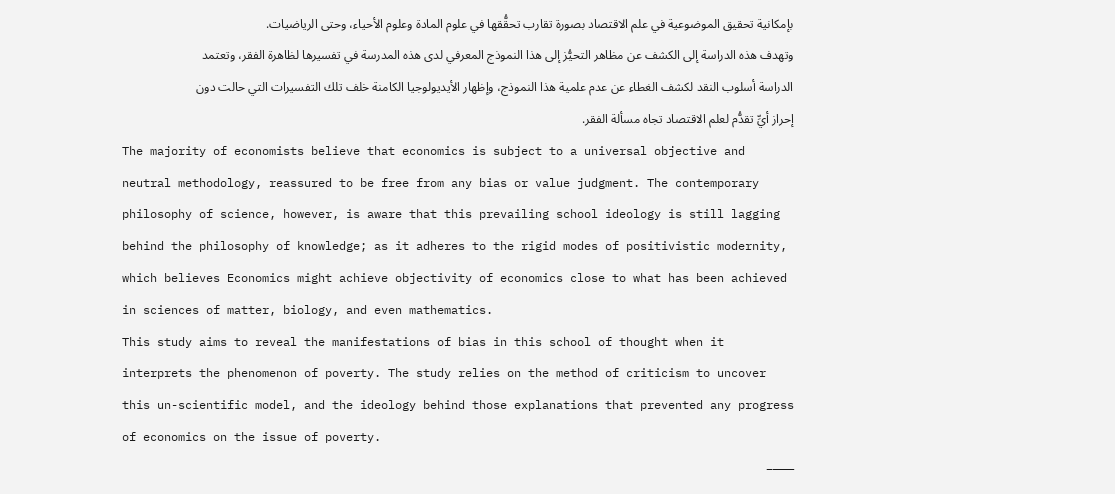بإمكانية تحقيق الموضوعية في علم الاقتصاد بصورة تقارب تحقُّقها في علوم المادة وعلوم الأحياء، وحتى الرياضيات.
وتهدف هذه الدراسة إلى الكشف عن مظاهر التحيُّز إلى هذا النموذج المعرفي لدى هذه المدرسة في تفسيرها لظاهرة الفقر، وتعتمد الدراسة أسلوب النقد لكشف الغطاء عن عدم علمية هذا النموذج، وإظهار الأيديولوجيا الكامنة خلف تلك التفسيرات التي حالت دون إحراز أيِّ تقدُّم لعلم الاقتصاد تجاه مسألة الفقر.
The majority of economists believe that economics is subject to a universal objective and neutral methodology, reassured to be free from any bias or value judgment. The contemporary philosophy of science, however, is aware that this prevailing school ideology is still lagging behind the philosophy of knowledge; as it adheres to the rigid modes of positivistic modernity, which believes Economics might achieve objectivity of economics close to what has been achieved in sciences of matter, biology, and even mathematics.
This study aims to reveal the manifestations of bias in this school of thought when it interprets the phenomenon of poverty. The study relies on the method of criticism to uncover this un-scientific model, and the ideology behind those explanations that prevented any progress of economics on the issue of poverty.
———–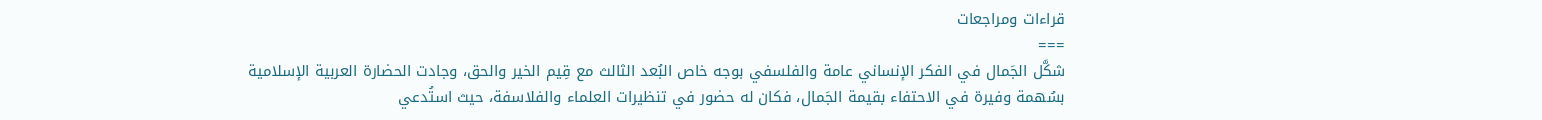قراءات ومراجعات
===
شكَّل الجَمال في الفكر الإنساني عامة والفلسفي بوجه خاص البُعد الثالث مع قِيم الخير والحق، وجادت الحضارة العربية الإسلامية بسُهمة وفيرة في الاحتفاء بقيمة الجَمال، فكان له حضور في تنظيرات العلماء والفلاسفة، حيث استُدعي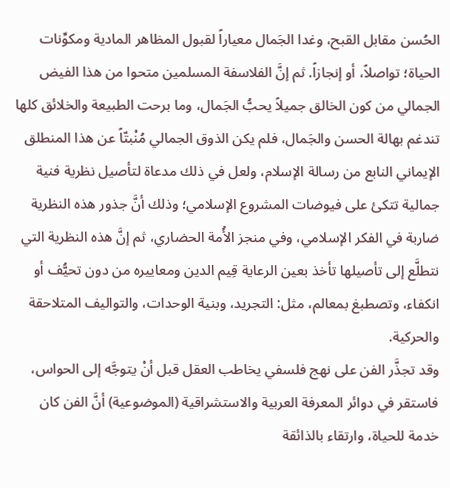الحُسن مقابل القبح، وغدا الجَمال معياراً لقبول المظاهر المادية ومكوِّنات الحياة؛ تواصلاً، أو إنجازاً. ثم إنَّ الفلاسفة المسلمين متحوا من هذا الفيض الجمالي من كون الخالق جميلاً يحبُّ الجَمال، وما برحت الطبيعة والخلائق كلها تندغم بهالة الحسن والجَمال، فلم يكن الذوق الجمالي مُنْبتّاً عن هذا المنطلق الإيماني النابع من رسالة الإسلام، ولعل في ذلك مدعاة لتأصيل نظرية فنية جمالية تتكئ على فيوضات المشروع الإسلامي؛ وذلك أنَّ جذور هذه النظرية ضاربة في الفكر الإسلامي، وفي منجز الأُمة الحضاري، ثم إنَّ هذه النظرية التي نتطلَّع إلى تأصيلها تأخذ بعين الرعاية قِيم الدين ومعاييره من دون تحيُّف أو انكفاء، وتصطبغ بمعالم، مثل: التجريد، وبنية الوحدات، والتواليف المتلاحقة والحركية.
وقد تجذَّر الفن على نهج فلسفي يخاطب العقل قبل أنْ يتوجَّه إلى الحواس، فاستقر في دوائر المعرفة العربية والاستشراقية (الموضوعية) أنَّ الفن كان خدمة للحياة، وارتقاء بالذائقة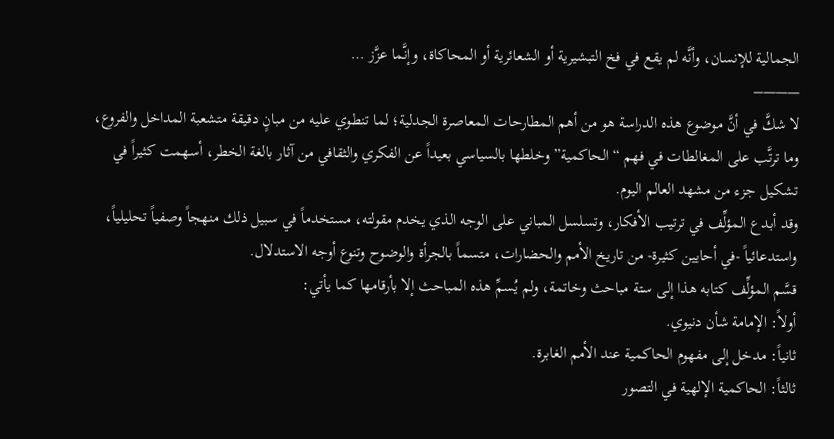الجمالية للإنسان، وأنَّه لم يقع في فخ التبشيرية أو الشعائرية أو المحاكاة، وإنَّما عزَّز …
———–
لا شكَّ في أنَّ موضوع هذه الدراسة هو من أهم المطارحات المعاصرة الجدلية؛ لما تنطوي عليه من مبانٍ دقيقة متشعبة المداخل والفروع، وما ترتَّب على المغالطات في فهم “الحاكمية” وخلطها بالسياسي بعيداً عن الفكري والثقافي من آثار بالغة الخطر، أسهمت كثيراً في تشكيل جزء من مشهد العالم اليوم.
وقد أبدع المؤلِّف في ترتيب الأفكار، وتسلسل المباني على الوجه الذي يخدم مقولته، مستخدماً في سبيل ذلك منهجاً وصفياً تحليلياً، واستدعائياً -في أحايين كثيرة- من تاريخ الأمم والحضارات، متسماً بالجرأة والوضوح وتنوع أوجه الاستدلال.
قسَّم المؤلِّف كتابه هذا إلى ستة مباحث وخاتمة، ولم يُسمِّ هذه المباحث إلا بأرقامها كما يأتي:
أولاً: الإمامة شأن دنيوي.
ثانياً: مدخل إلى مفهوم الحاكمية عند الأمم الغابرة.
ثالثاً: الحاكمية الإلهية في التصور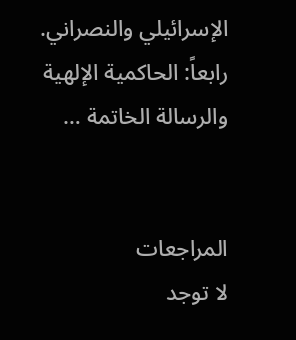الإسرائيلي والنصراني.
رابعاً: الحاكمية الإلهية والرسالة الخاتمة …


المراجعات
لا توجد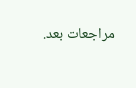مراجعات بعد.